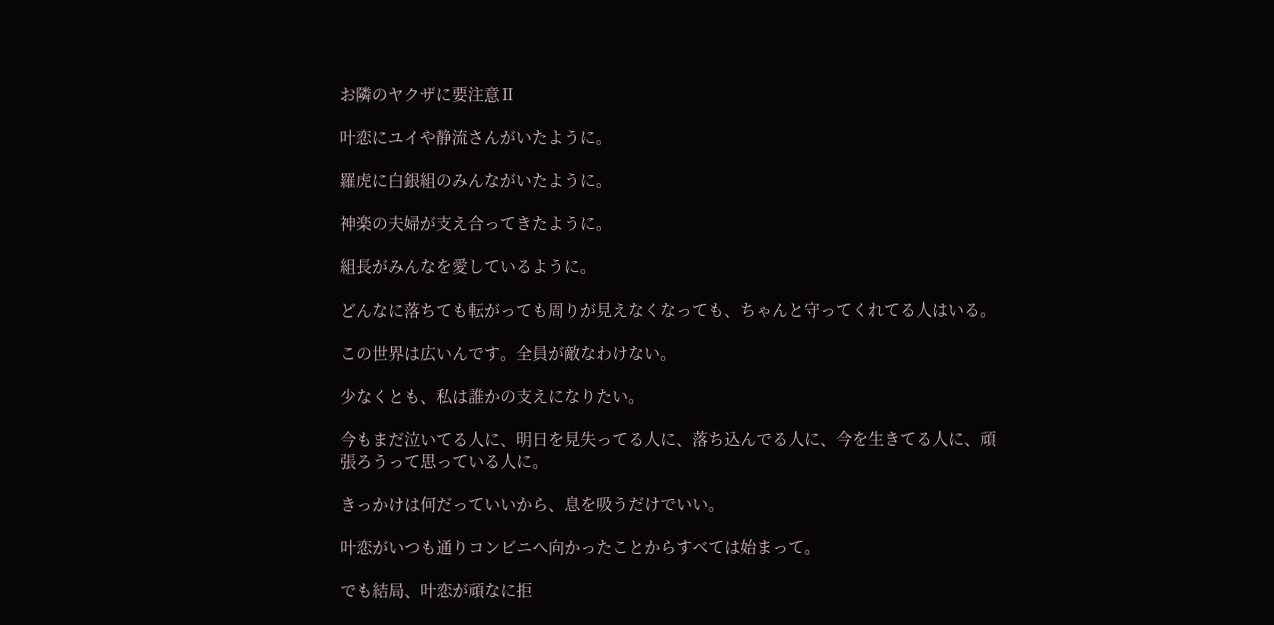お隣のヤクザに要注意Ⅱ

叶恋にユイや静流さんがいたように。

羅虎に白銀組のみんながいたように。

神楽の夫婦が支え合ってきたように。

組長がみんなを愛しているように。

どんなに落ちても転がっても周りが見えなくなっても、ちゃんと守ってくれてる人はいる。

この世界は広いんです。全員が敵なわけない。

少なくとも、私は誰かの支えになりたい。

今もまだ泣いてる人に、明日を見失ってる人に、落ち込んでる人に、今を生きてる人に、頑張ろうって思っている人に。

きっかけは何だっていいから、息を吸うだけでいい。

叶恋がいつも通りコンビニへ向かったことからすべては始まって。

でも結局、叶恋が頑なに拒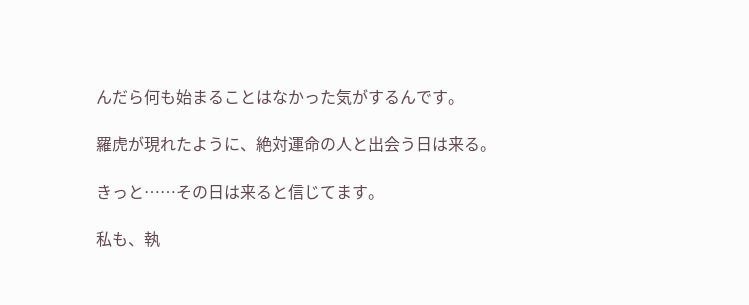んだら何も始まることはなかった気がするんです。

羅虎が現れたように、絶対運命の人と出会う日は来る。

きっと……その日は来ると信じてます。

私も、執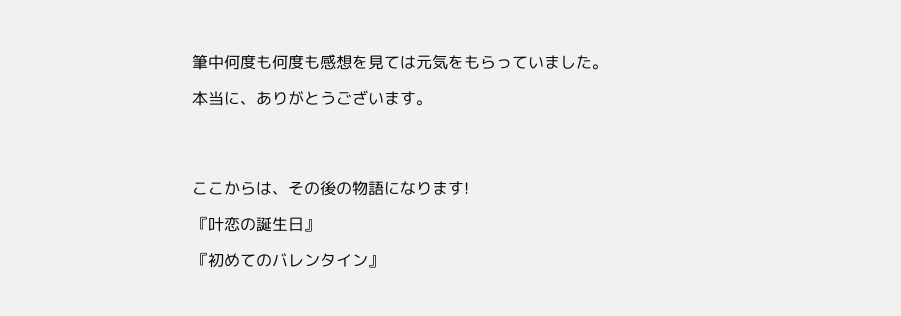筆中何度も何度も感想を見ては元気をもらっていました。

本当に、ありがとうございます。




ここからは、その後の物語になります!

『叶恋の誕生日』

『初めてのバレンタイン』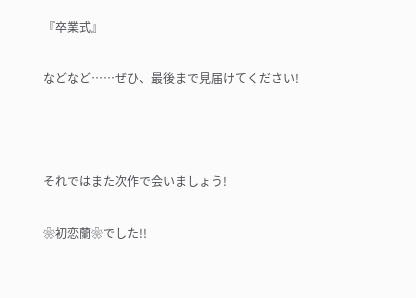『卒業式』

などなど……ぜひ、最後まで見届けてください!



それではまた次作で会いましょう!

❀初恋蘭❀でした!!